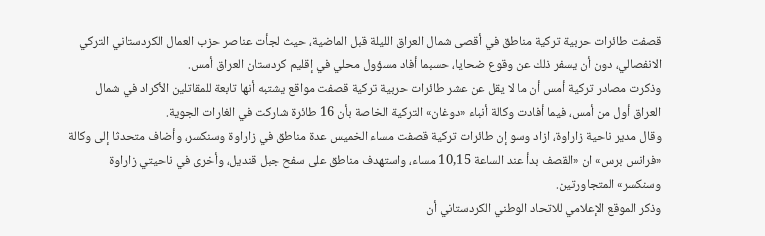قصفت طائرات حربية تركية مناطق في أقصى شمال العراق الليلة قبل الماضية، حيث لجأت عناصر حزب العمال الكردستاني التركي الانفصالي، دون أن يسفر ذلك عن وقوع ضحايا، حسبما أفاد مسؤول محلي في إقليم كردستان العراق أمس.
وذكرت مصادر تركية أمس أن ما لا يقل عن عشر طائرات حربية تركية قصفت مواقع يشتبه أنها تابعة للمقاتلين الأكراد في شمال العراق أول من أمس، فيما أفادت وكالة أنباء «دوغان» التركية الخاصة بأن 16 طائرة شاركت في الغارات الجوية.
وقال مدير ناحية زاراوة، ازاد وسو إن طائرات تركية قصفت مساء الخميس عدة مناطق في زاراوة وسنكسر، وأضاف متحدثا إلى وكالة «فرانس برس» ان «القصف بدأ عند الساعة 10,15 مساء، واستهدف مناطق على سفح جبل قنديل، وأخرى في ناحيتي زاراوة وسنكسر» المتجاورتين.
وذكر الموقع الإعلامي للاتحاد الوطني الكردستاني أن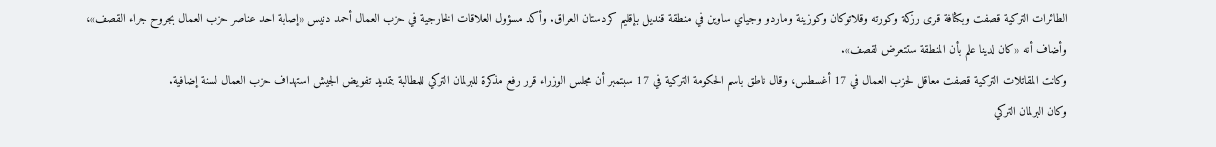الطائرات التركية قصفت وبكثافة قرى رزكة وكورته وقلاتوكان وكوزينة وماردو وجياي ساوين في منطقة قنديل بإقليم كردستان العراق. وأكد مسؤول العلاقات الخارجية في حزب العمال أحمد دنيس «إصابة احد عناصر حزب العمال بجروح جراء القصف»، وأضاف أنه «كان لدينا علم بأن المنطقة ستتعرض لقصف».
وكانت المقاتلات التركية قصفت معاقل لحزب العمال في 17 أغسطس، وقال ناطق باسم الحكومة التركية في 17 سبتمبر أن مجلس الوزراء قرر رفع مذكرة للبرلمان التركي للمطالبة بتمديد تفويض الجيش استهداف حزب العمال لسنة إضافية.
وكان البرلمان التركي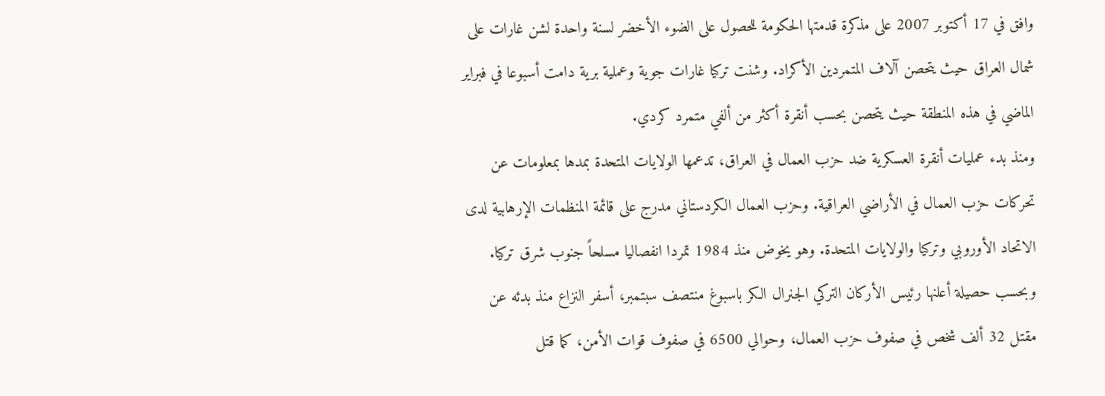وافق في 17 أكتوبر 2007 على مذكرة قدمتها الحكومة للحصول على الضوء الأخضر لسنة واحدة لشن غارات على شمال العراق حيث يتحصن آلاف المتمردين الأكراد. وشنت تركيا غارات جوية وعملية برية دامت أسبوعا في فبراير الماضي في هذه المنطقة حيث يتحصن بحسب أنقرة أكثر من ألفي متمرد كردي.
ومنذ بدء عمليات أنقرة العسكرية ضد حزب العمال في العراق، تدعمها الولايات المتحدة بمدها بمعلومات عن تحركات حزب العمال في الأراضي العراقية. وحزب العمال الكردستاني مدرج على قائمة المنظمات الإرهابية لدى الاتحاد الأوروبي وتركيا والولايات المتحدة. وهو يخوض منذ 1984 تمردا انفصاليا مسلحاً جنوب شرق تركيا.
وبحسب حصيلة أعلنها رئيس الأركان التركي الجنرال الكر باسبوغ منتصف سبتمبر، أسفر النزاع منذ بدئه عن مقتل 32 ألف شخص في صفوف حزب العمال، وحوالي 6500 في صفوف قوات الأمن، كما قتل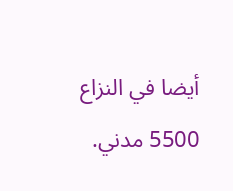أيضا في النزاع 5500 مدني.